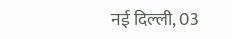नई दिल्ली, 03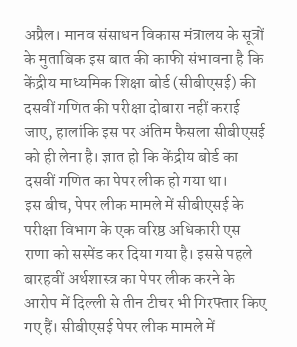अप्रैल। मानव संसाधन विकास मंत्रालय के सूत्रों के मुताबिक इस बात की काफी संभावना है कि केंद्रीय माध्यमिक शिक्षा बोर्ड (सीबीएसई) की दसवीं गणित की परीक्षा दोबारा नहीं कराई जाए, हालांकि इस पर अंतिम फैसला सीबीएसई को ही लेना है। ज्ञात हो कि केंद्रीय बोर्ड का दसवीं गणित का पेपर लीक हो गया था।
इस बीच, पेपर लीक मामले में सीबीएसई के परीक्षा विभाग के एक वरिष्ठ अधिकारी एस राणा को सस्पेंड कर दिया गया है। इससे पहले बारहवीं अर्थशास्त्र का पेपर लीक करने के आरोप में दिल्ली से तीन टीचर भी गिरफ्तार किए गए हैं। सीबीएसई पेपर लीक मामले में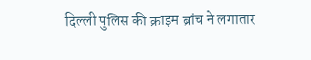दिल्ली पुलिस की क्राइम ब्रांच ने लगातार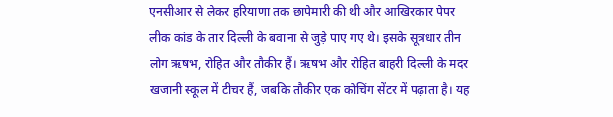एनसीआर से लेकर हरियाणा तक छापेमारी की थी और आखिरकार पेपर लीक कांड के तार दिल्ली के बवाना से जुड़े पाए गए थे। इसके सूत्रधार तीन लोग ऋषभ, रोहित और तौकीर हैं। ऋषभ और रोहित बाहरी दिल्ली के मदर खजानी स्कूल में टीचर हैं, जबकि तौकीर एक कोचिंग सेंटर में पढ़ाता है। यह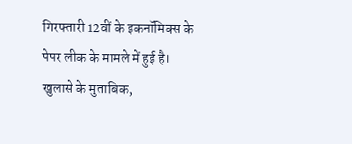गिरफ्तारी 12वीं के इकनॉमिक्स के पेपर लीक के मामले में हुई है।
खुलासे के मुताबिक,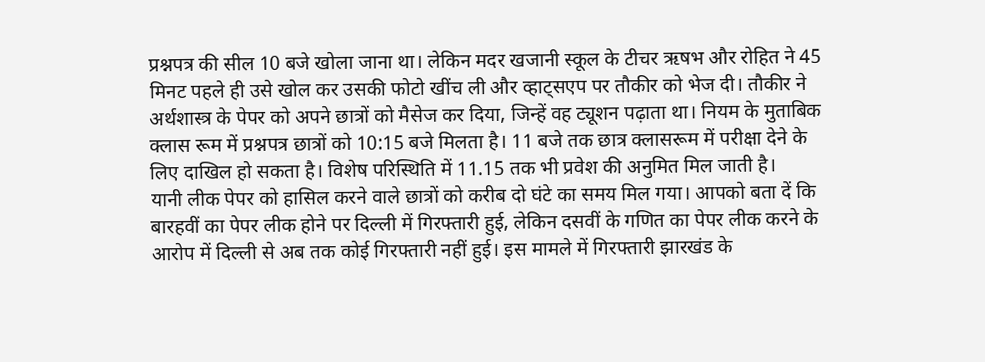प्रश्नपत्र की सील 10 बजे खोला जाना था। लेकिन मदर खजानी स्कूल के टीचर ऋषभ और रोहित ने 45 मिनट पहले ही उसे खोल कर उसकी फोटो खींच ली और व्हाट्सएप पर तौकीर को भेज दी। तौकीर ने अर्थशास्त्र के पेपर को अपने छात्रों को मैसेज कर दिया, जिन्हें वह ट्यूशन पढ़ाता था। नियम के मुताबिक क्लास रूम में प्रश्नपत्र छात्रों को 10:15 बजे मिलता है। 11 बजे तक छात्र क्लासरूम में परीक्षा देने के लिए दाखिल हो सकता है। विशेष परिस्थिति में 11.15 तक भी प्रवेश की अनुमित मिल जाती है।
यानी लीक पेपर को हासिल करने वाले छात्रों को करीब दो घंटे का समय मिल गया। आपको बता दें कि बारहवीं का पेपर लीक होने पर दिल्ली में गिरफ्तारी हुई, लेकिन दसवीं के गणित का पेपर लीक करने के आरोप में दिल्ली से अब तक कोई गिरफ्तारी नहीं हुई। इस मामले में गिरफ्तारी झारखंड के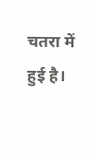चतरा में हुई है।